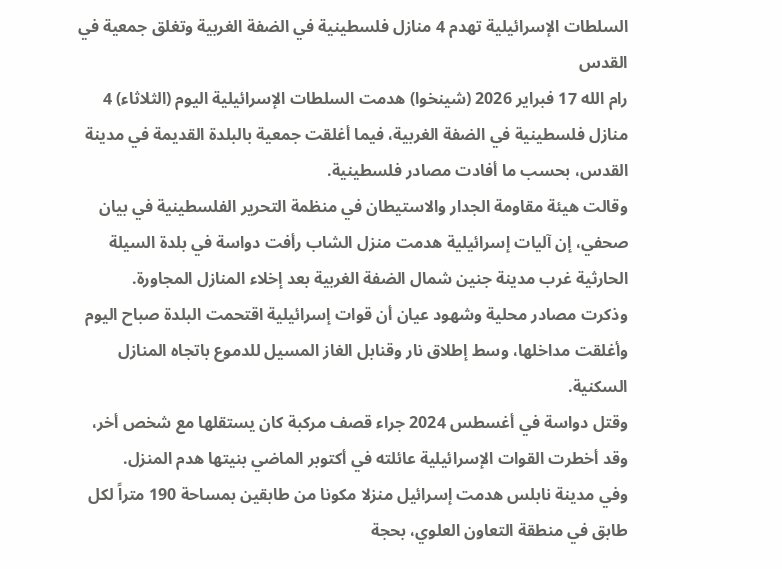السلطات الإسرائيلية تهدم 4 منازل فلسطينية في الضفة الغربية وتغلق جمعية في القدس
رام الله 17 فبراير 2026 (شينخوا) هدمت السلطات الإسرائيلية اليوم (الثلاثاء) 4 منازل فلسطينية في الضفة الغربية، فيما أغلقت جمعية بالبلدة القديمة في مدينة القدس، بحسب ما أفادت مصادر فلسطينية.
وقالت هيئة مقاومة الجدار والاستيطان في منظمة التحرير الفلسطينية في بيان صحفي، إن آليات إسرائيلية هدمت منزل الشاب رأفت دواسة في بلدة السيلة الحارثية غرب مدينة جنين شمال الضفة الغربية بعد إخلاء المنازل المجاورة.
وذكرت مصادر محلية وشهود عيان أن قوات إسرائيلية اقتحمت البلدة صباح اليوم وأغلقت مداخلها، وسط إطلاق نار وقنابل الغاز المسيل للدموع باتجاه المنازل السكنية.
وقتل دواسة في أغسطس 2024 جراء قصف مركبة كان يستقلها مع شخص أخر، وقد أخطرت القوات الإسرائيلية عائلته في أكتوبر الماضي بنيتها هدم المنزل.
وفي مدينة نابلس هدمت إسرائيل منزلا مكونا من طابقين بمساحة 190 متراً لكل طابق في منطقة التعاون العلوي، بحجة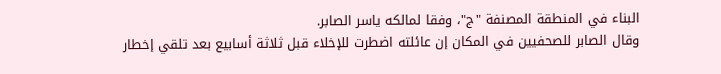البناء في المنطقة المصنفة "ج"، وفقا لمالكه ياسر الصابر.
وقال الصابر للصحفيين في المكان إن عائلته اضطرت للإخلاء قبل ثلاثة أسابيع بعد تلقي إخطار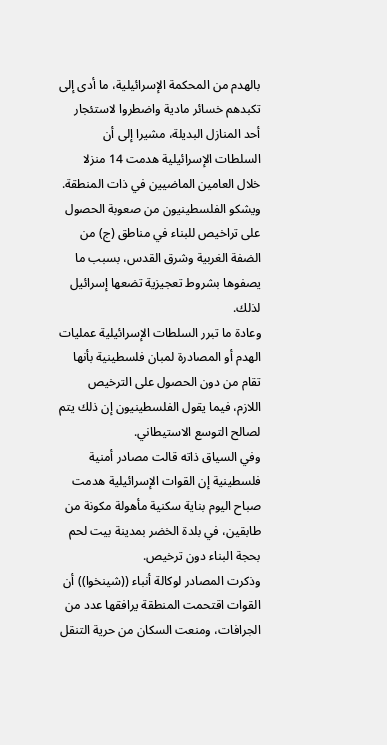بالهدم من المحكمة الإسرائيلية، ما أدى إلى تكبدهم خسائر مادية واضطروا لاستئجار أحد المنازل البديلة، مشيرا إلى أن السلطات الإسرائيلية هدمت 14 منزلا خلال العامين الماضيين في ذات المنطقة.
ويشكو الفلسطينيون من صعوبة الحصول على تراخيص للبناء في مناطق (ج) من الضفة الغربية وشرق القدس، بسبب ما يصفوها بشروط تعجيزية تضعها إسرائيل لذلك.
وعادة ما تبرر السلطات الإسرائيلية عمليات الهدم أو المصادرة لمبان فلسطينية بأنها تقام من دون الحصول على الترخيص اللازم، فيما يقول الفلسطينيون إن ذلك يتم لصالح التوسع الاستيطاني.
وفي السياق ذاته قالت مصادر أمنية فلسطينية إن القوات الإسرائيلية هدمت صباح اليوم بناية سكنية مأهولة مكونة من طابقين، في بلدة الخضر بمدينة بيت لحم بحجة البناء دون ترخيص.
وذكرت المصادر لوكالة أنباء ((شينخوا)) أن القوات اقتحمت المنطقة يرافقها عدد من الجرافات، ومنعت السكان من حرية التنقل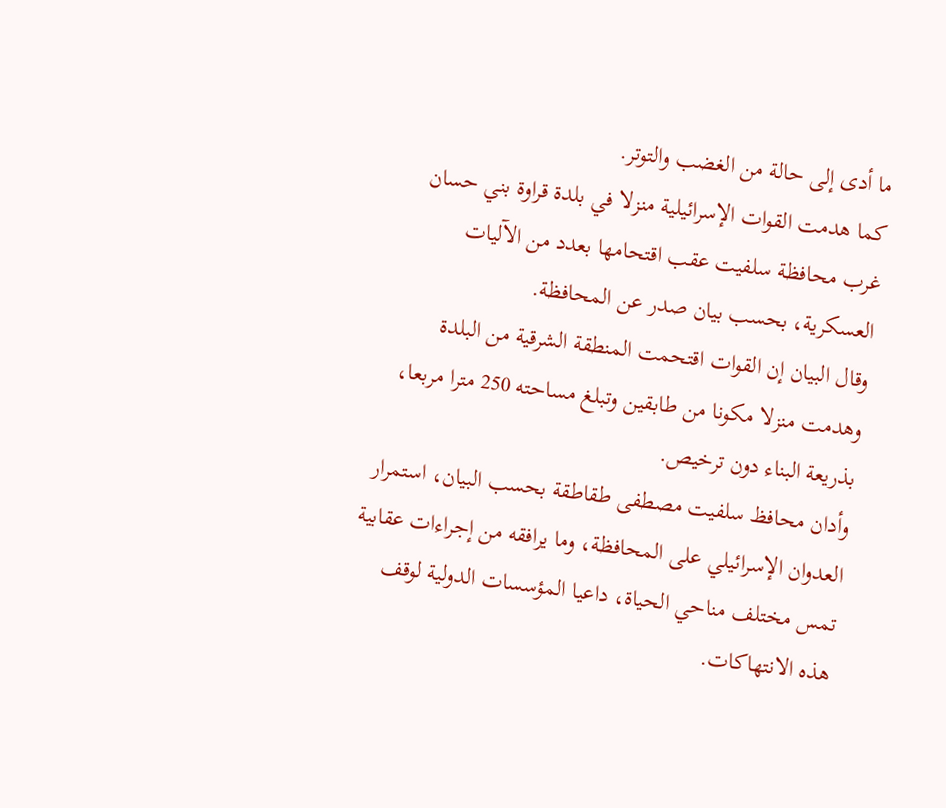ما أدى إلى حالة من الغضب والتوتر.
كما هدمت القوات الإسرائيلية منزلا في بلدة قراوة بني حسان غرب محافظة سلفيت عقب اقتحامها بعدد من الآليات العسكرية، بحسب بيان صدر عن المحافظة.
وقال البيان إن القوات اقتحمت المنطقة الشرقية من البلدة وهدمت منزلا مكونا من طابقين وتبلغ مساحته 250 مترا مربعا، بذريعة البناء دون ترخيص.
وأدان محافظ سلفيت مصطفى طقاطقة بحسب البيان، استمرار العدوان الإسرائيلي على المحافظة، وما يرافقه من إجراءات عقابية تمس مختلف مناحي الحياة، داعيا المؤسسات الدولية لوقف هذه الانتهاكات.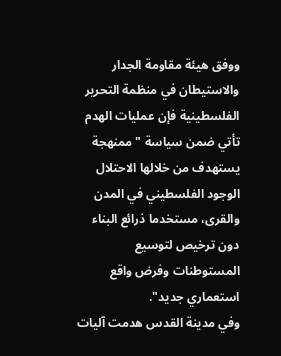ووفق هيئة مقاومة الجدار والاستيطان في منظمة التحرير الفلسطينية فإن عمليات الهدم تأتي ضمن سياسة "ممنهجة يستهدف من خلالها الاحتلال الوجود الفلسطيني في المدن والقرى، مستخدما ذرائع البناء دون ترخيص لتوسيع المستوطنات وفرض واقع استعماري جديد".
وفي مدينة القدس هدمت آليات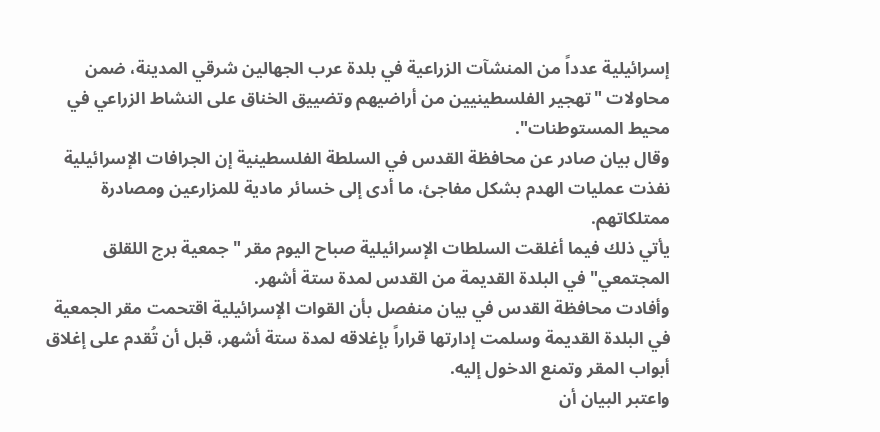إسرائيلية عدداً من المنشآت الزراعية في بلدة عرب الجهالين شرقي المدينة، ضمن محاولات "تهجير الفلسطينيين من أراضيهم وتضييق الخناق على النشاط الزراعي في محيط المستوطنات".
وقال بيان صادر عن محافظة القدس في السلطة الفلسطينية إن الجرافات الإسرائيلية نفذت عمليات الهدم بشكل مفاجئ، ما أدى إلى خسائر مادية للمزارعين ومصادرة ممتلكاتهم.
يأتي ذلك فيما أغلقت السلطات الإسرائيلية صباح اليوم مقر "جمعية برج اللقلق المجتمعي" في البلدة القديمة من القدس لمدة ستة أشهر.
وأفادت محافظة القدس في بيان منفصل بأن القوات الإسرائيلية اقتحمت مقر الجمعية في البلدة القديمة وسلمت إدارتها قراراً بإغلاقه لمدة ستة أشهر، قبل أن تُقدم على إغلاق أبواب المقر وتمنع الدخول إليه.
واعتبر البيان أن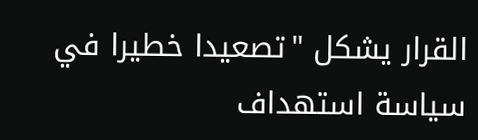القرار يشكل "تصعيدا خطيرا في سياسة استهداف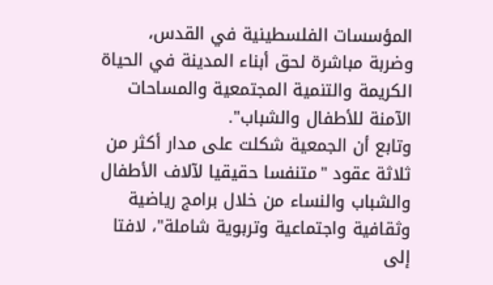المؤسسات الفلسطينية في القدس، وضربة مباشرة لحق أبناء المدينة في الحياة الكريمة والتنمية المجتمعية والمساحات الآمنة للأطفال والشباب".
وتابع أن الجمعية شكلت على مدار أكثر من ثلاثة عقود "متنفسا حقيقيا لآلاف الأطفال والشباب والنساء من خلال برامج رياضية وثقافية واجتماعية وتربوية شاملة"، لافتا إلى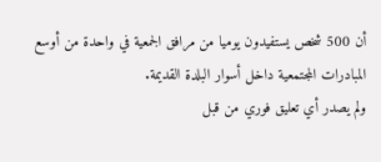أن 500 شخص يستفيدون يوميا من مرافق الجمعية في واحدة من أوسع المبادرات المجتمعية داخل أسوار البلدة القديمة.
ولم يصدر أي تعليق فوري من قبل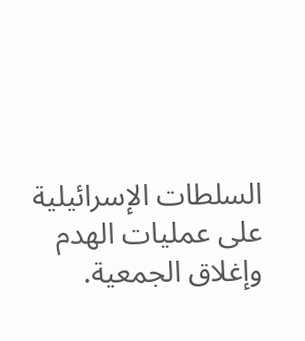السلطات الإسرائيلية على عمليات الهدم وإغلاق الجمعية.